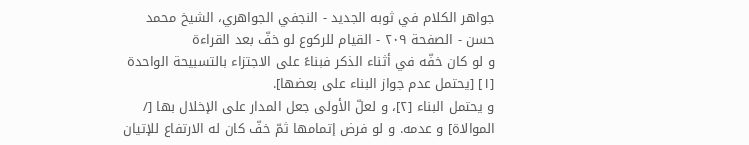جواهر الكلام في ثوبه الجديد - النجفي الجواهري، الشيخ محمد حسن - الصفحة ٢٠٩ - القيام للركوع لو خفّ بعد القراءة
و لو كان خفّه في أثناء الذكر فبناءً على الاجتزاء بالتسبيحة الواحدة [١] [يحتمل عدم جواز البناء على بعضها].
و يحتمل البناء [٢]، و لعلّ الأولى جعل المدار على الإخلال بها [/ الموالاة] و عدمه. و لو فرض إتمامها ثمّ خفّ كان له الارتفاع للإتيان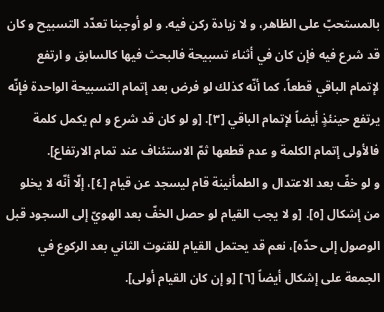بالمستحبّ على الظاهر، و لا زيادة ركن فيه. و لو أوجبنا تعدّد التسبيح و كان قد شرع فيه فإن كان في أثناء تسبيحة فالبحث فيها كالسابق و ارتفع لإتمام الباقي قطعاً، كما أنّه كذلك لو فرض بعد إتمام التسبيحة الواحدة فإنّه يرتفع حينئذٍ أيضاً لإتمام الباقي [٣]. [و لو كان قد شرع و لم يكمل كلمة فالأولى إتمام الكلمة و عدم قطعها ثمّ الاستئناف عند تمام الارتفاع].
و لو خفّ بعد الاعتدال و الطمأنينة قام ليسجد عن قيام [٤]، إلّا أنّه لا يخلو من إشكال [٥]. [و لا يجب القيام لو حصل الخفّ بعد الهويّ إلى السجود قبل الوصول إلى حدّه]، نعم قد يحتمل القيام للقنوت الثاني بعد الركوع في الجمعة على إشكال أيضاً [٦] [و إن كان القيام أولى].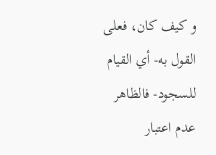و كيف كان، فعلى القول به- أي القيام للسجود- فالظاهر عدم اعتبار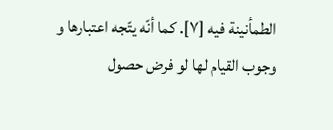الطمأنينة فيه [٧]. كما أنّه يتّجه اعتبارها و وجوب القيام لها لو فرض حصول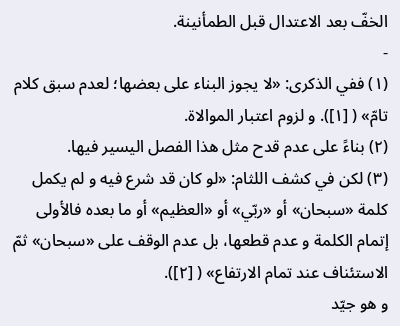الخفّ بعد الاعتدال قبل الطمأنينة.
-
(١) ففي الذكرى: «لا يجوز البناء على بعضها؛ لعدم سبق كلام تامّ» ( [١]). و لزوم اعتبار الموالاة.
(٢) بناءً على عدم قدح مثل هذا الفصل اليسير فيها.
(٣) لكن في كشف اللثام: «لو كان قد شرع فيه و لم يكمل كلمة «سبحان» أو «ربّي» أو «العظيم» أو ما بعده فالأولى إتمام الكلمة و عدم قطعها، بل عدم الوقف على «سبحان» ثمّ الاستئناف عند تمام الارتفاع» ( [٢]).
و هو جيّد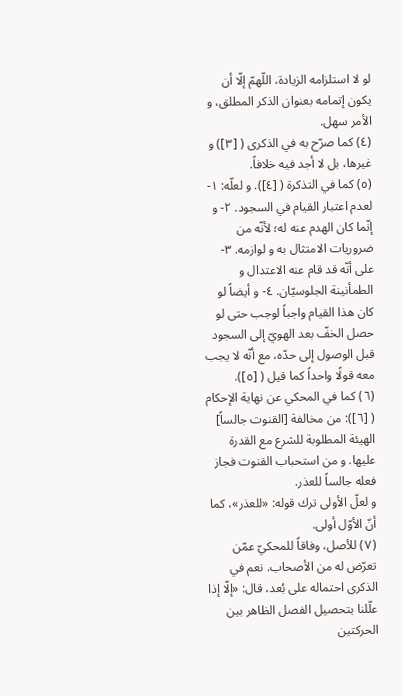لو لا استلزامه الزيادة، اللّهمّ إلّا أن يكون إتمامه بعنوان الذكر المطلق، و الأمر سهل.
(٤) كما صرّح به في الذكرى ( [٣]) و غيرها، بل لا أجد فيه خلافاً.
(٥) كما في التذكرة ( [٤]). و لعلّه: ١- لعدم اعتبار القيام في السجود. ٢- و إنّما كان الهدم عنه له؛ لأنّه من ضروريات الامتثال به و لوازمه. ٣- على أنّه قد قام عنه الاعتدال و الطمأنينة الجلوسيّان. ٤- و أيضاً لو كان هذا القيام واجباً لوجب حتى لو حصل الخفّ بعد الهويّ إلى السجود قبل الوصول إلى حدّه، مع أنّه لا يجب معه قولًا واحداً كما قيل ( [٥]).
(٦) كما في المحكي عن نهاية الإحكام ( [٦]): من مخالفة [القنوت جالساً] الهيئة المطلوبة للشرع مع القدرة عليها. و من استحباب القنوت فجاز فعله جالساً للعذر.
و لعلّ الأولى ترك قوله: «للعذر»، كما أنّ الأوّل أولى.
(٧) للأصل، وفاقاً للمحكيّ عمّن تعرّض له من الأصحاب. نعم في الذكرى احتماله على بُعد، قال: «إلّا إذا علّلنا بتحصيل الفصل الظاهر بين الحركتين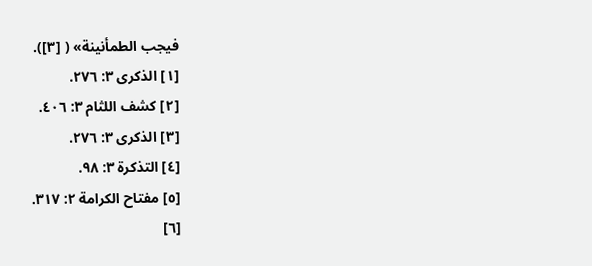فيجب الطمأنينة» ( [٣]).
[١] الذكرى ٣: ٢٧٦.
[٢] كشف اللثام ٣: ٤٠٦.
[٣] الذكرى ٣: ٢٧٦.
[٤] التذكرة ٣: ٩٨.
[٥] مفتاح الكرامة ٢: ٣١٧.
[٦]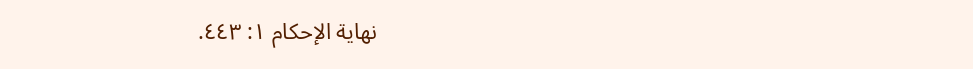نهاية الإحكام ١: ٤٤٣.